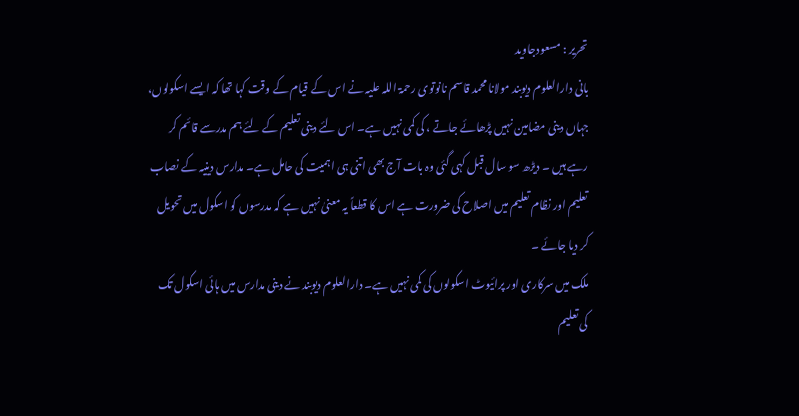تحریر : مسعودجاوید
بانی دارالعلوم دیوبند مولانا محمد قاسم نانوتوی رحمۃ اللہ علیہ نے اس کے قیام کے وقت کہا تھا کہ ایسے اسکولوں، جہاں دینی مضامین نہیں پڑھائے جاتے ، کی کمی نہیں ہے۔ اس لئے دینی تعلیم کے لئے ہم مدرسے قائم کر رہے ہیں ۔ دیڑھ سو سال قبل کہی گئی وہ بات آج بھی اتنی ہی اہمیت کی حامل ہے۔ مدارس دینیہ کے نصاب تعلیم اور نظام تعلیم میں اصلاح کی ضرورت ہے اس کا قطعاً یہ معنیٰ نہیں ہے کہ مدرسوں کو اسکول میں تحویل کر دیا جائے ۔
ملک میں سرکاری اور پرائیوٹ اسکولوں کی کمی نہیں ہے۔ دارالعلوم دیوبند نے دینی مدارس میں ہائی اسکول تک کی تعلیم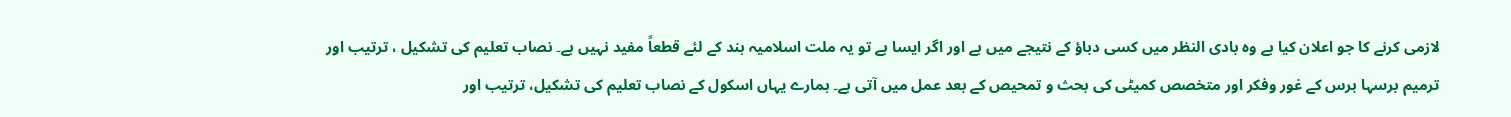لازمی کرنے کا جو اعلان کیا ہے وہ بادی النظر میں کسی دباؤ کے نتیجے میں ہے اور اگر ایسا ہے تو یہ ملت اسلامیہ ہند کے لئے قطعاً مفید نہیں ہے۔ نصاب تعلیم کی تشکیل ، ترتیب اور ترمیم برسہا برس کے غور وفکر اور متخصص کمیٹی کی بحث و تمحیص کے بعد عمل میں آتی ہے۔ ہمارے یہاں اسکول کے نصاب تعلیم کی تشکیل، ترتیب اور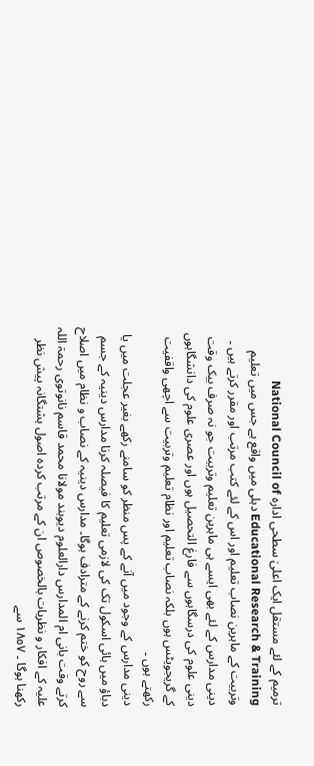ترمیم کے لئے مستقل ایک اعلیٰ سطحی ادارہ National Council of Educational Research & Training دہلی میں واقع ہے جس میں تعلیم وتربیت کے ماہرین نصاب تعلیم اور اس کے لئے کتب مرتب اور مقرر کرتے ہیں ۔ دینی مدارس کے لئے بھی ایسے ہی ماہرین تعلیم وتربیت جو نہ صرف بیک وقت دینی علوم کی درسگاہوں سے فارغ التحصیل ہوں اور عصری علوم کی دانشگاہوں کے گریجویٹس ہوں بلکہ نصاب تعلیم اور نظام تعلیم وتربیت سے اچھی واقفیت رکھتے ہوں ۔
دینی مدارس کے وجود میں آنے کے پس منظر کو سامنے رکھے بغیر عجلت میں یا دباؤ میں ہائی اسکول تک کی لازمی تعلیم کا فیصلہ کرنا مدارس دینیہ کے جسم سے روح کو ختم کرنے کے مترادف ہوگا۔ مدارس دینیہ کے نصاب و نظام میں اصلاح کرتے وقت بانی ام المدارس دارالعلوم دیوبند مولانا محمد قاسم نانوتوی رحمۃ اللہ علیہ کے افکار و نظریات بالخصوص ان کے مرتب کردہ اصول ہشتگانہ پیش نظر رکھنا ہوگا ۔ ١٨٥٧ سے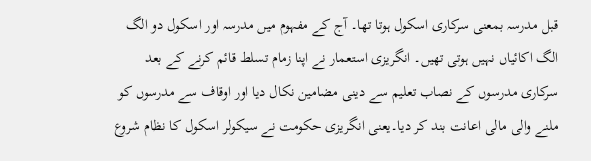قبل مدرسہ بمعنی سرکاری اسکول ہوتا تھا۔ آج کے مفہوم میں مدرسہ اور اسکول دو الگ الگ اکائیاں نہیں ہوتی تھیں۔ انگریزی استعمار نے اپنا زمام تسلط قائم کرنے کے بعد سرکاری مدرسوں کے نصاب تعلیم سے دینی مضامین نکال دیا اور اوقاف سے مدرسوں کو ملنے والی مالی اعانت بند کر دیا۔یعنی انگریزی حکومت نے سیکولر اسکول کا نظام شروع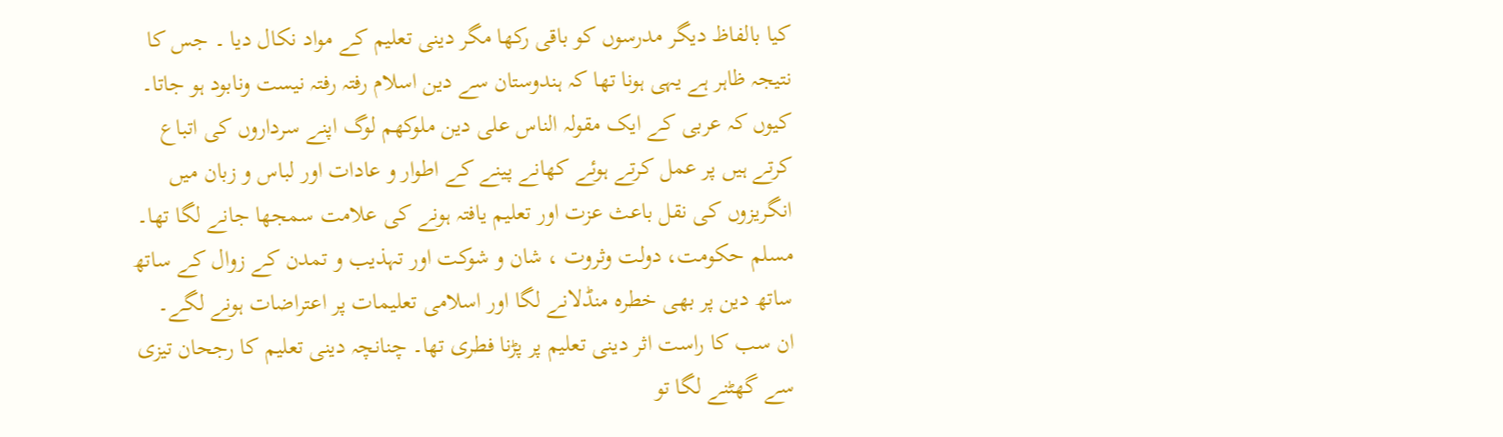کیا بالفاظ دیگر مدرسوں کو باقی رکھا مگر دینی تعلیم کے مواد نکال دیا ۔ جس کا نتیجہ ظاہر ہے یہی ہونا تھا کہ ہندوستان سے دین اسلام رفتہ رفتہ نیست ونابود ہو جاتا۔ کیوں کہ عربی کے ایک مقولہ الناس على دين ملوكهم لوگ اپنے سرداروں کی اتباع کرتے ہیں پر عمل کرتے ہوئے کھانے پینے کے اطوار و عادات اور لباس و زبان میں انگریزوں کی نقل باعث عزت اور تعلیم یافتہ ہونے کی علامت سمجھا جانے لگا تھا۔ مسلم حکومت، دولت وثروت ، شان و شوکت اور تہذیب و تمدن کے زوال کے ساتھ ساتھ دین پر بھی خطرہ منڈلانے لگا اور اسلامی تعلیمات پر اعتراضات ہونے لگے۔
ان سب کا راست اثر دینی تعلیم پر پڑنا فطری تھا۔ چنانچہ دینی تعلیم کا رجحان تیزی سے گھٹنے لگا تو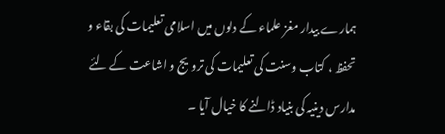ہمارے بیدار مغز علماء کے دلوں میں اسلامی تعلیمات کی بقاء و تحفظ ، کتاب وسنت کی تعلیمات کی ترویج و اشاعت کے لئے مدارس دینیہ کی بنیاد ڈالنے کا خیال آیا ۔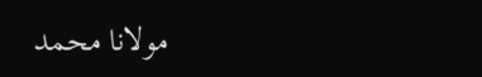مولانا محمد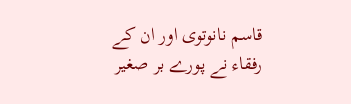قاسم نانوتوی اور ان کے رفقاء نے پورے بر صغیر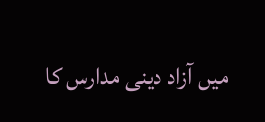میں آزاد دینی مدارس کا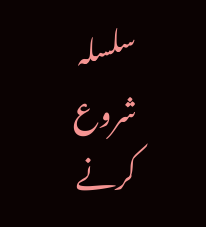سلسلہ شروع کرنے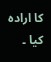کا ارادہ کیا ۔